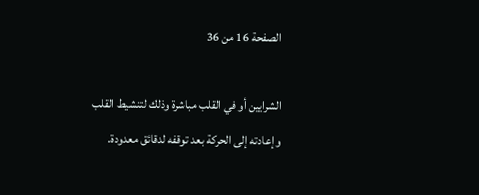الصفحة 16 من 36

الشرايين أو في القلب مباشرة وذلك لتنشيط القلب وإعادته إلى الحركة بعد توقفه لدقائق معدودة.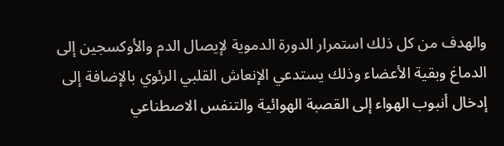والهدف من كل ذلك استمرار الدورة الدموية لإيصال الدم والأوكسجين إلى الدماغ وبقية الأعضاء وذلك يستدعي الإنعاش القلبي الرئوي بالإضافة إلى إدخال أنبوب الهواء إلى القصبة الهوائية والتنفس الاصطناعي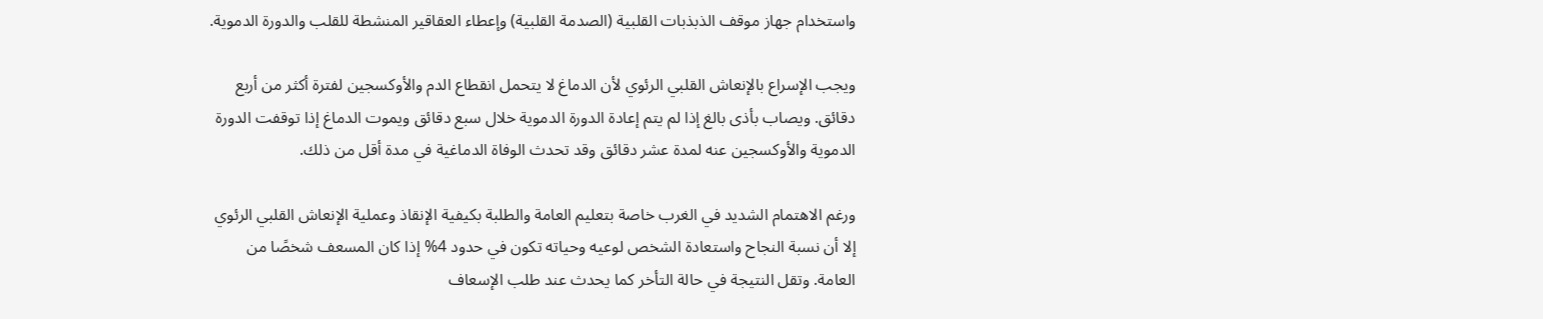واستخدام جهاز موقف الذبذبات القلبية (الصدمة القلبية) وإعطاء العقاقير المنشطة للقلب والدورة الدموية.

ويجب الإسراع بالإنعاش القلبي الرئوي لأن الدماغ لا يتحمل انقطاع الدم والأوكسجين لفترة أكثر من أربع دقائق. ويصاب بأذى بالغ إذا لم يتم إعادة الدورة الدموية خلال سبع دقائق ويموت الدماغ إذا توقفت الدورة الدموية والأوكسجين عنه لمدة عشر دقائق وقد تحدث الوفاة الدماغية في مدة أقل من ذلك.

ورغم الاهتمام الشديد في الغرب خاصة بتعليم العامة والطلبة بكيفية الإنقاذ وعملية الإنعاش القلبي الرئوي إلا أن نسبة النجاح واستعادة الشخص لوعيه وحياته تكون في حدود 4% إذا كان المسعف شخصًا من العامة. وتقل النتيجة في حالة التأخر كما يحدث عند طلب الإسعاف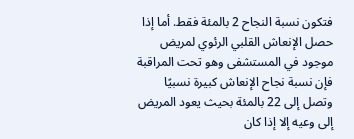فتكون نسبة النجاح 2 بالمئة فقط. أما إذا حصل الإنعاش القلبي الرئوي لمريض موجود في المستشفى وهو تحت المراقبة فإن نسبة نجاح الإنعاش كبيرة نسبيًا وتصل إلى 22 بالمئة بحيث يعود المريض إلى وعيه إلا إذا كان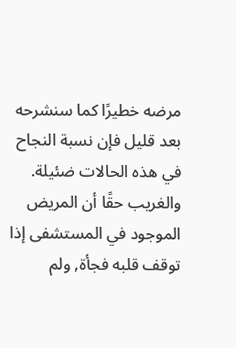مرضه خطيرًا كما سنشرحه بعد قليل فإن نسبة النجاح في هذه الحالات ضئيلة. والغريب حقًا أن المريض الموجود في المستشفى إذا توقف قلبه فجأة, ولم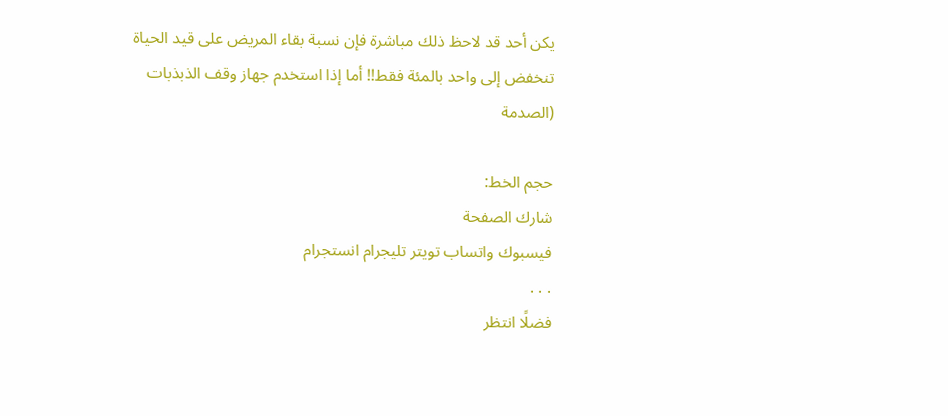يكن أحد قد لاحظ ذلك مباشرة فإن نسبة بقاء المريض على قيد الحياة تنخفض إلى واحد بالمئة فقط!! أما إذا استخدم جهاز وقف الذبذبات (الصدمة

حجم الخط:
شارك الصفحة
فيسبوك واتساب تويتر تليجرام انستجرام
. . .
فضلًا انتظر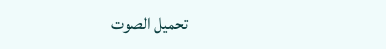تحميل الصوت